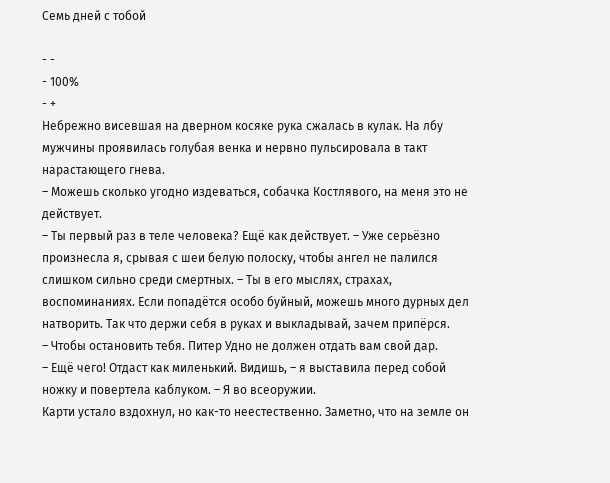Семь дней с тобой

- -
- 100%
- +
Небрежно висевшая на дверном косяке рука сжалась в кулак. На лбу мужчины проявилась голубая венка и нервно пульсировала в такт нарастающего гнева.
– Можешь сколько угодно издеваться, собачка Костлявого, на меня это не действует.
– Ты первый раз в теле человека? Ещё как действует. – Уже серьёзно произнесла я, срывая с шеи белую полоску, чтобы ангел не палился слишком сильно среди смертных. – Ты в его мыслях, страхах, воспоминаниях. Если попадётся особо буйный, можешь много дурных дел натворить. Так что держи себя в руках и выкладывай, зачем припёрся.
– Чтобы остановить тебя. Питер Удно не должен отдать вам свой дар.
– Ещё чего! Отдаст как миленький. Видишь, – я выставила перед собой ножку и повертела каблуком. – Я во всеоружии.
Карти устало вздохнул, но как-то неестественно. Заметно, что на земле он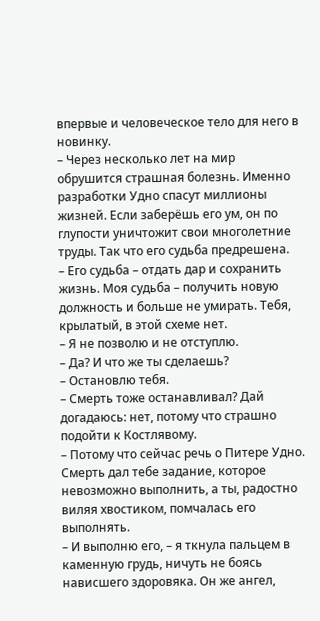впервые и человеческое тело для него в новинку.
– Через несколько лет на мир обрушится страшная болезнь. Именно разработки Удно спасут миллионы жизней. Если заберёшь его ум, он по глупости уничтожит свои многолетние труды. Так что его судьба предрешена.
– Его судьба – отдать дар и сохранить жизнь. Моя судьба – получить новую должность и больше не умирать. Тебя, крылатый, в этой схеме нет.
– Я не позволю и не отступлю.
– Да? И что же ты сделаешь?
– Остановлю тебя.
– Смерть тоже останавливал? Дай догадаюсь: нет, потому что страшно подойти к Костлявому.
– Потому что сейчас речь о Питере Удно. Смерть дал тебе задание, которое невозможно выполнить, а ты, радостно виляя хвостиком, помчалась его выполнять.
– И выполню его, – я ткнула пальцем в каменную грудь, ничуть не боясь нависшего здоровяка. Он же ангел,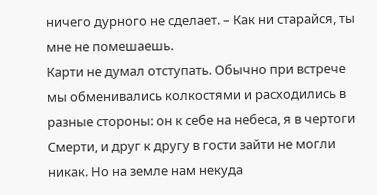ничего дурного не сделает. – Как ни старайся, ты мне не помешаешь.
Карти не думал отступать. Обычно при встрече мы обменивались колкостями и расходились в разные стороны: он к себе на небеса, я в чертоги Смерти, и друг к другу в гости зайти не могли никак. Но на земле нам некуда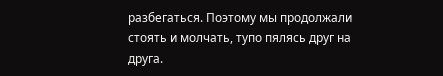разбегаться. Поэтому мы продолжали стоять и молчать, тупо пялясь друг на друга.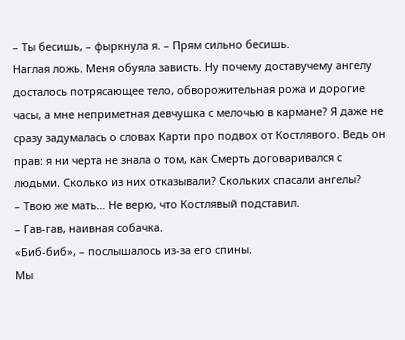– Ты бесишь, – фыркнула я. – Прям сильно бесишь.
Наглая ложь. Меня обуяла зависть. Ну почему доставучему ангелу досталось потрясающее тело, обворожительная рожа и дорогие часы, а мне неприметная девчушка с мелочью в кармане? Я даже не сразу задумалась о словах Карти про подвох от Костлявого. Ведь он прав: я ни черта не знала о том, как Смерть договаривался с людьми. Сколько из них отказывали? Скольких спасали ангелы?
– Твою же мать… Не верю, что Костлявый подставил.
– Гав-гав, наивная собачка.
«Биб-биб», – послышалось из-за его спины.
Мы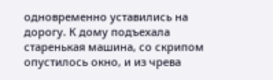одновременно уставились на дорогу. К дому подъехала старенькая машина, со скрипом опустилось окно, и из чрева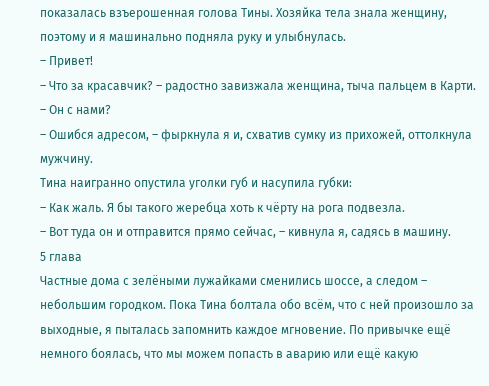показалась взъерошенная голова Тины. Хозяйка тела знала женщину, поэтому и я машинально подняла руку и улыбнулась.
– Привет!
– Что за красавчик? – радостно завизжала женщина, тыча пальцем в Карти. – Он с нами?
– Ошибся адресом, – фыркнула я и, схватив сумку из прихожей, оттолкнула мужчину.
Тина наигранно опустила уголки губ и насупила губки:
– Как жаль. Я бы такого жеребца хоть к чёрту на рога подвезла.
– Вот туда он и отправится прямо сейчас, – кивнула я, садясь в машину.
5 глава
Частные дома с зелёными лужайками сменились шоссе, а следом – небольшим городком. Пока Тина болтала обо всём, что с ней произошло за выходные, я пыталась запомнить каждое мгновение. По привычке ещё немного боялась, что мы можем попасть в аварию или ещё какую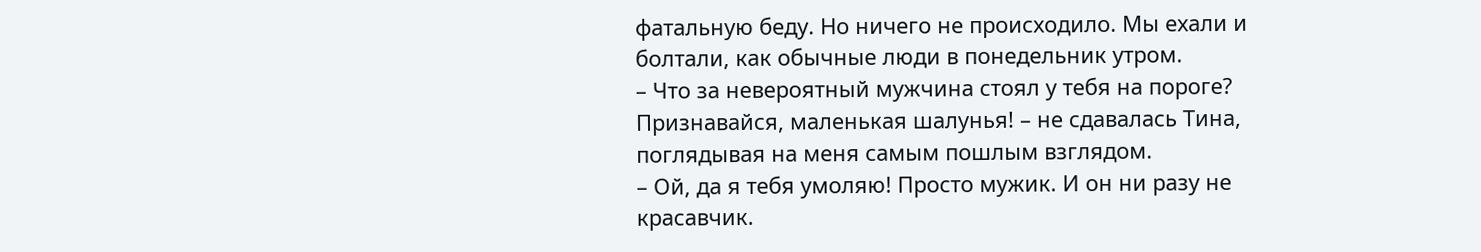фатальную беду. Но ничего не происходило. Мы ехали и болтали, как обычные люди в понедельник утром.
– Что за невероятный мужчина стоял у тебя на пороге? Признавайся, маленькая шалунья! – не сдавалась Тина, поглядывая на меня самым пошлым взглядом.
– Ой, да я тебя умоляю! Просто мужик. И он ни разу не красавчик.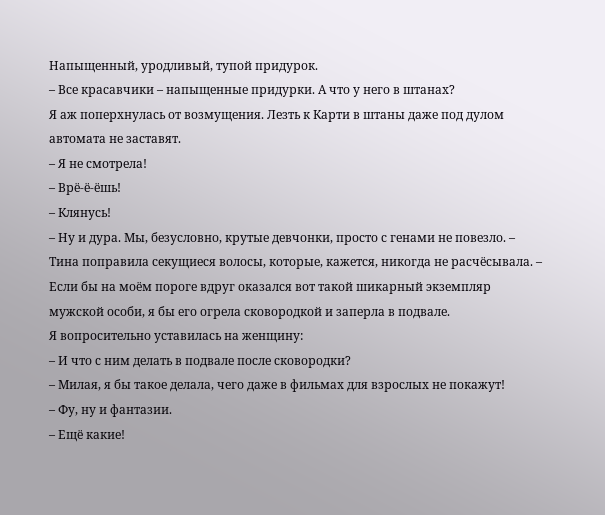Напыщенный, уродливый, тупой придурок.
– Все красавчики – напыщенные придурки. А что у него в штанах?
Я аж поперхнулась от возмущения. Лезть к Карти в штаны даже под дулом автомата не заставят.
– Я не смотрела!
– Врё-ё-ёшь!
– Клянусь!
– Ну и дура. Мы, безусловно, крутые девчонки, просто с генами не повезло. – Тина поправила секущиеся волосы, которые, кажется, никогда не расчёсывала. – Если бы на моём пороге вдруг оказался вот такой шикарный экземпляр мужской особи, я бы его огрела сковородкой и заперла в подвале.
Я вопросительно уставилась на женщину:
– И что с ним делать в подвале после сковородки?
– Милая, я бы такое делала, чего даже в фильмах для взрослых не покажут!
– Фу, ну и фантазии.
– Ещё какие!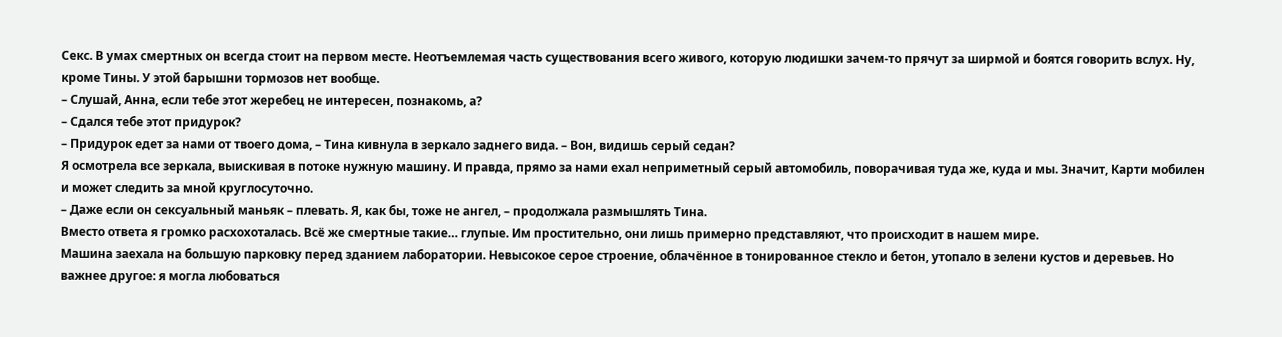Секс. В умах смертных он всегда стоит на первом месте. Неотъемлемая часть существования всего живого, которую людишки зачем-то прячут за ширмой и боятся говорить вслух. Ну, кроме Тины. У этой барышни тормозов нет вообще.
– Слушай, Анна, если тебе этот жеребец не интересен, познакомь, а?
– Сдался тебе этот придурок?
– Придурок едет за нами от твоего дома, – Тина кивнула в зеркало заднего вида. – Вон, видишь серый седан?
Я осмотрела все зеркала, выискивая в потоке нужную машину. И правда, прямо за нами ехал неприметный серый автомобиль, поворачивая туда же, куда и мы. Значит, Карти мобилен и может следить за мной круглосуточно.
– Даже если он сексуальный маньяк – плевать. Я, как бы, тоже не ангел, – продолжала размышлять Тина.
Вместо ответа я громко расхохоталась. Всё же смертные такие… глупые. Им простительно, они лишь примерно представляют, что происходит в нашем мире.
Машина заехала на большую парковку перед зданием лаборатории. Невысокое серое строение, облачённое в тонированное стекло и бетон, утопало в зелени кустов и деревьев. Но важнее другое: я могла любоваться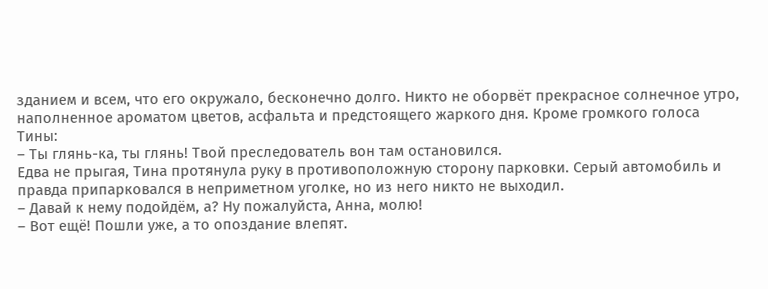зданием и всем, что его окружало, бесконечно долго. Никто не оборвёт прекрасное солнечное утро, наполненное ароматом цветов, асфальта и предстоящего жаркого дня. Кроме громкого голоса Тины:
– Ты глянь-ка, ты глянь! Твой преследователь вон там остановился.
Едва не прыгая, Тина протянула руку в противоположную сторону парковки. Серый автомобиль и правда припарковался в неприметном уголке, но из него никто не выходил.
– Давай к нему подойдём, а? Ну пожалуйста, Анна, молю!
– Вот ещё! Пошли уже, а то опоздание влепят.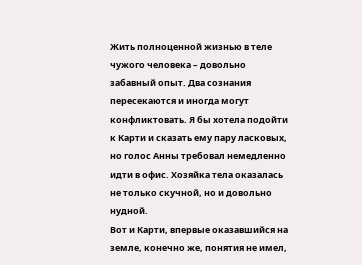Жить полноценной жизнью в теле чужого человека – довольно забавный опыт. Два сознания пересекаются и иногда могут конфликтовать. Я бы хотела подойти к Карти и сказать ему пару ласковых, но голос Анны требовал немедленно идти в офис. Хозяйка тела оказалась не только скучной, но и довольно нудной.
Вот и Карти, впервые оказавшийся на земле, конечно же, понятия не имел,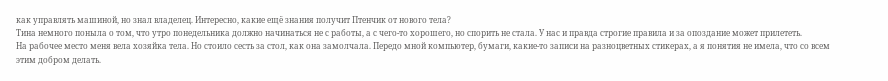как управлять машиной, но знал владелец. Интересно, какие ещё знания получит Птенчик от нового тела?
Тина немного поныла о том, что утро понедельника должно начинаться не с работы, а с чего-то хорошего, но спорить не стала. У нас и правда строгие правила и за опоздание может прилететь.
На рабочее место меня вела хозяйка тела. Но стоило сесть за стол, как она замолчала. Передо мной компьютер, бумаги, какие-то записи на разноцветных стикерах, а я понятия не имела, что со всем этим добром делать.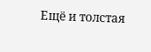Ещё и толстая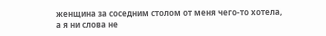женщина за соседним столом от меня чего-то хотела, а я ни слова не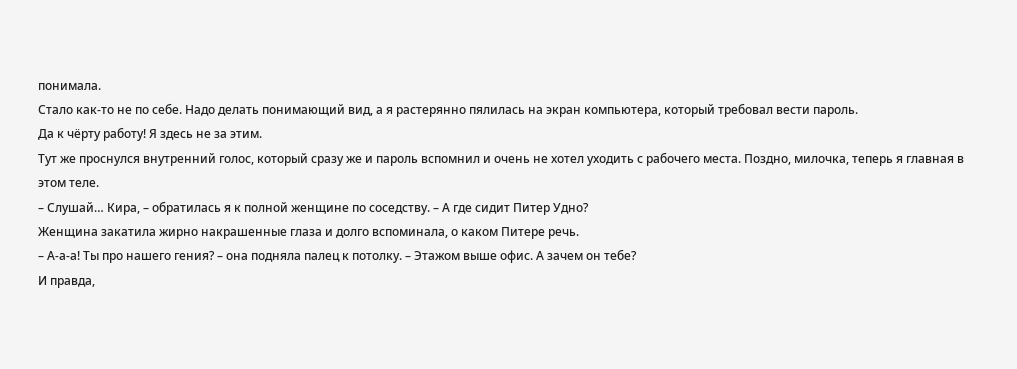понимала.
Стало как-то не по себе. Надо делать понимающий вид, а я растерянно пялилась на экран компьютера, который требовал вести пароль.
Да к чёрту работу! Я здесь не за этим.
Тут же проснулся внутренний голос, который сразу же и пароль вспомнил и очень не хотел уходить с рабочего места. Поздно, милочка, теперь я главная в этом теле.
– Слушай… Кира, – обратилась я к полной женщине по соседству. – А где сидит Питер Удно?
Женщина закатила жирно накрашенные глаза и долго вспоминала, о каком Питере речь.
– А-а-а! Ты про нашего гения? – она подняла палец к потолку. – Этажом выше офис. А зачем он тебе?
И правда,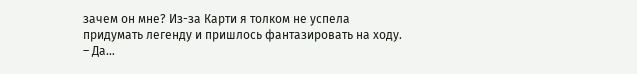зачем он мне? Из-за Карти я толком не успела придумать легенду и пришлось фантазировать на ходу.
– Да…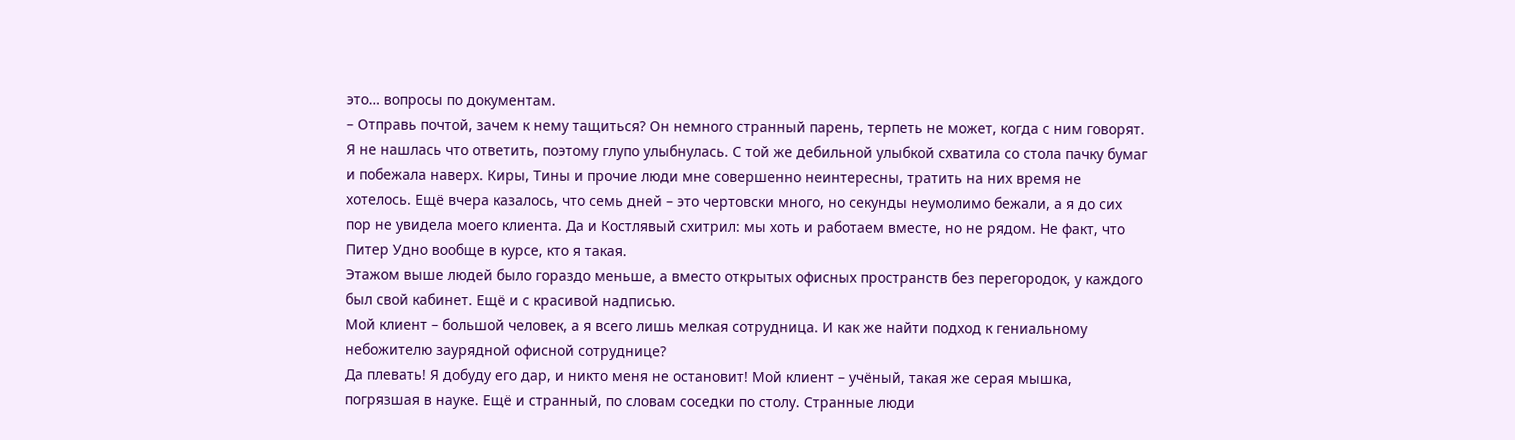это… вопросы по документам.
– Отправь почтой, зачем к нему тащиться? Он немного странный парень, терпеть не может, когда с ним говорят.
Я не нашлась что ответить, поэтому глупо улыбнулась. С той же дебильной улыбкой схватила со стола пачку бумаг и побежала наверх. Киры, Тины и прочие люди мне совершенно неинтересны, тратить на них время не хотелось. Ещё вчера казалось, что семь дней – это чертовски много, но секунды неумолимо бежали, а я до сих пор не увидела моего клиента. Да и Костлявый схитрил: мы хоть и работаем вместе, но не рядом. Не факт, что Питер Удно вообще в курсе, кто я такая.
Этажом выше людей было гораздо меньше, а вместо открытых офисных пространств без перегородок, у каждого был свой кабинет. Ещё и с красивой надписью.
Мой клиент – большой человек, а я всего лишь мелкая сотрудница. И как же найти подход к гениальному небожителю заурядной офисной сотруднице?
Да плевать! Я добуду его дар, и никто меня не остановит! Мой клиент – учёный, такая же серая мышка, погрязшая в науке. Ещё и странный, по словам соседки по столу. Странные люди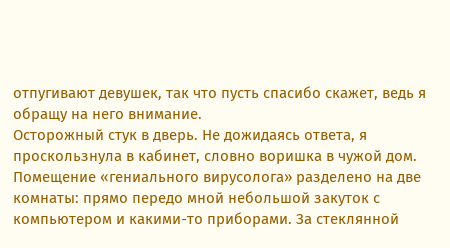отпугивают девушек, так что пусть спасибо скажет, ведь я обращу на него внимание.
Осторожный стук в дверь. Не дожидаясь ответа, я проскользнула в кабинет, словно воришка в чужой дом. Помещение «гениального вирусолога» разделено на две комнаты: прямо передо мной небольшой закуток с компьютером и какими-то приборами. За стеклянной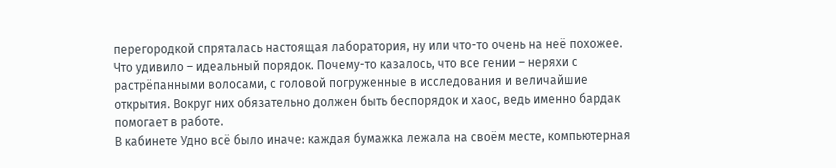перегородкой спряталась настоящая лаборатория, ну или что-то очень на неё похожее.
Что удивило – идеальный порядок. Почему-то казалось, что все гении – неряхи с растрёпанными волосами, с головой погруженные в исследования и величайшие открытия. Вокруг них обязательно должен быть беспорядок и хаос, ведь именно бардак помогает в работе.
В кабинете Удно всё было иначе: каждая бумажка лежала на своём месте, компьютерная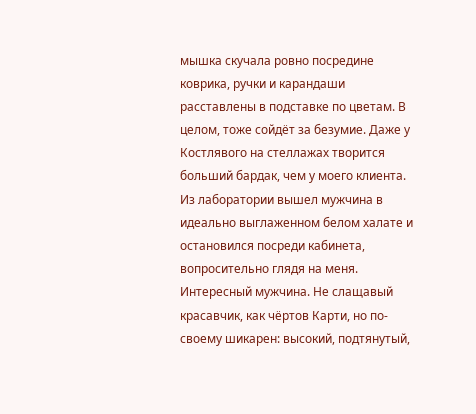мышка скучала ровно посредине коврика, ручки и карандаши расставлены в подставке по цветам. В целом, тоже сойдёт за безумие. Даже у Костлявого на стеллажах творится больший бардак, чем у моего клиента.
Из лаборатории вышел мужчина в идеально выглаженном белом халате и остановился посреди кабинета, вопросительно глядя на меня.
Интересный мужчина. Не слащавый красавчик, как чёртов Карти, но по-своему шикарен: высокий, подтянутый,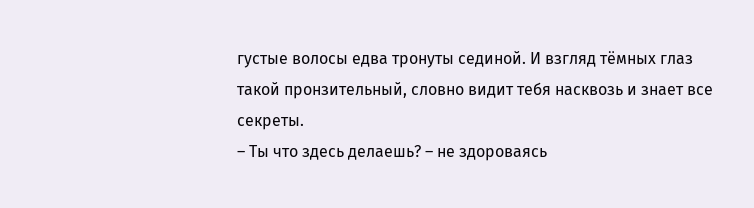густые волосы едва тронуты сединой. И взгляд тёмных глаз такой пронзительный, словно видит тебя насквозь и знает все секреты.
– Ты что здесь делаешь? – не здороваясь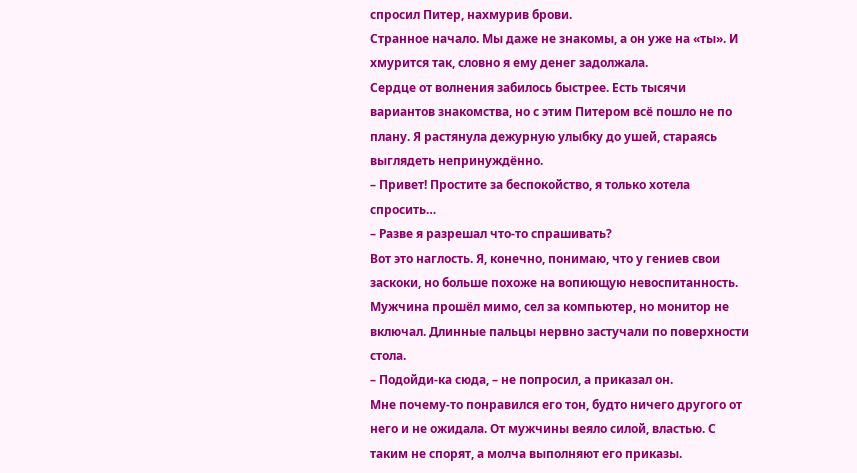спросил Питер, нахмурив брови.
Странное начало. Мы даже не знакомы, а он уже на «ты». И хмурится так, словно я ему денег задолжала.
Сердце от волнения забилось быстрее. Есть тысячи вариантов знакомства, но с этим Питером всё пошло не по плану. Я растянула дежурную улыбку до ушей, стараясь выглядеть непринуждённо.
– Привет! Простите за беспокойство, я только хотела спросить…
– Разве я разрешал что-то спрашивать?
Вот это наглость. Я, конечно, понимаю, что у гениев свои заскоки, но больше похоже на вопиющую невоспитанность.
Мужчина прошёл мимо, сел за компьютер, но монитор не включал. Длинные пальцы нервно застучали по поверхности стола.
– Подойди-ка сюда, – не попросил, а приказал он.
Мне почему-то понравился его тон, будто ничего другого от него и не ожидала. От мужчины веяло силой, властью. С таким не спорят, а молча выполняют его приказы.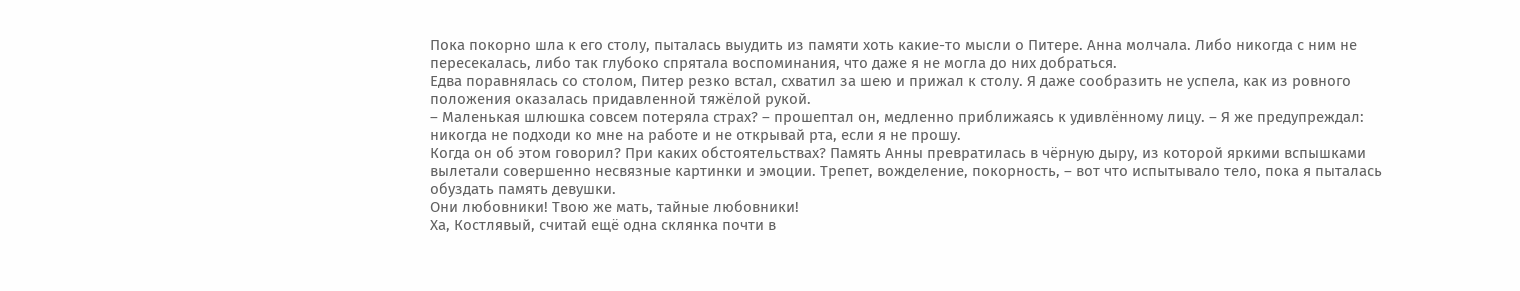Пока покорно шла к его столу, пыталась выудить из памяти хоть какие-то мысли о Питере. Анна молчала. Либо никогда с ним не пересекалась, либо так глубоко спрятала воспоминания, что даже я не могла до них добраться.
Едва поравнялась со столом, Питер резко встал, схватил за шею и прижал к столу. Я даже сообразить не успела, как из ровного положения оказалась придавленной тяжёлой рукой.
– Маленькая шлюшка совсем потеряла страх? – прошептал он, медленно приближаясь к удивлённому лицу. – Я же предупреждал: никогда не подходи ко мне на работе и не открывай рта, если я не прошу.
Когда он об этом говорил? При каких обстоятельствах? Память Анны превратилась в чёрную дыру, из которой яркими вспышками вылетали совершенно несвязные картинки и эмоции. Трепет, вожделение, покорность, – вот что испытывало тело, пока я пыталась обуздать память девушки.
Они любовники! Твою же мать, тайные любовники!
Ха, Костлявый, считай ещё одна склянка почти в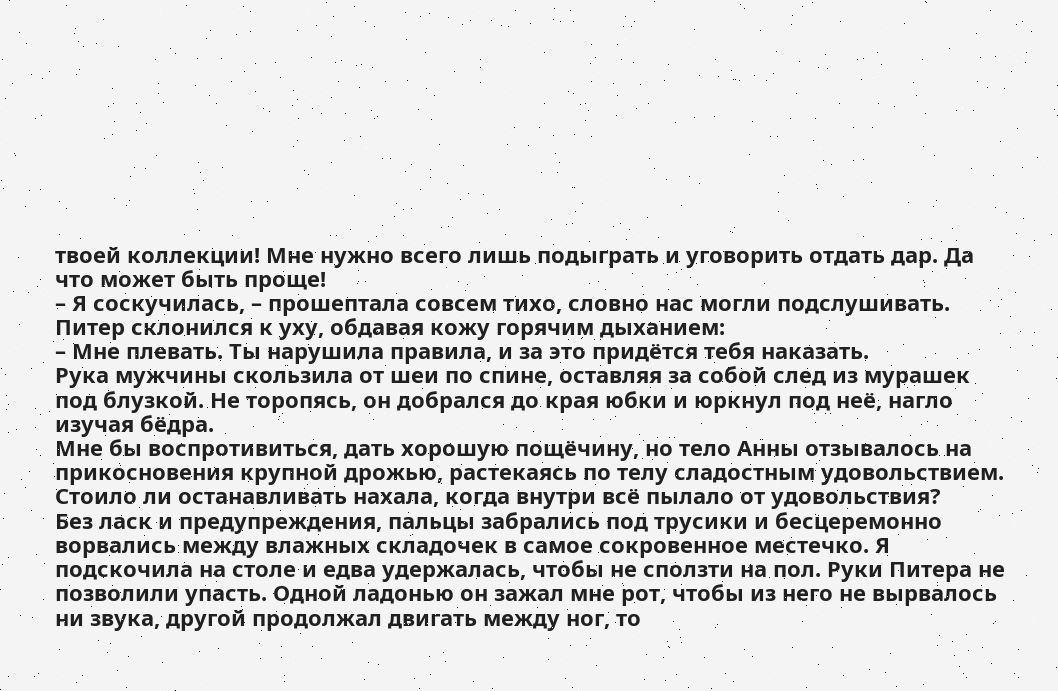твоей коллекции! Мне нужно всего лишь подыграть и уговорить отдать дар. Да что может быть проще!
– Я соскучилась, – прошептала совсем тихо, словно нас могли подслушивать.
Питер склонился к уху, обдавая кожу горячим дыханием:
– Мне плевать. Ты нарушила правила, и за это придётся тебя наказать.
Рука мужчины скользила от шеи по спине, оставляя за собой след из мурашек под блузкой. Не торопясь, он добрался до края юбки и юркнул под неё, нагло изучая бёдра.
Мне бы воспротивиться, дать хорошую пощёчину, но тело Анны отзывалось на прикосновения крупной дрожью, растекаясь по телу сладостным удовольствием. Стоило ли останавливать нахала, когда внутри всё пылало от удовольствия?
Без ласк и предупреждения, пальцы забрались под трусики и бесцеремонно ворвались между влажных складочек в самое сокровенное местечко. Я подскочила на столе и едва удержалась, чтобы не сползти на пол. Руки Питера не позволили упасть. Одной ладонью он зажал мне рот, чтобы из него не вырвалось ни звука, другой продолжал двигать между ног, то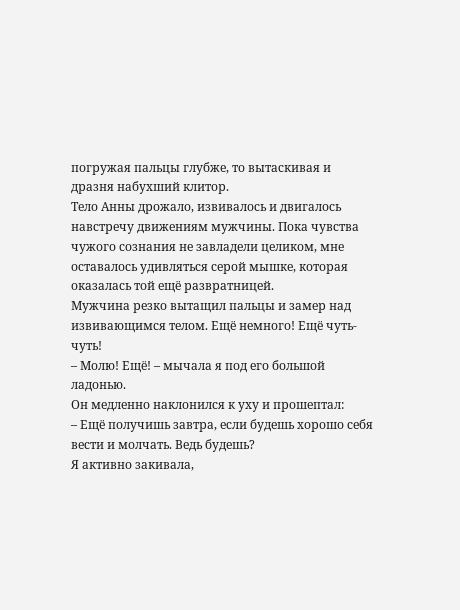погружая пальцы глубже, то вытаскивая и дразня набухший клитор.
Тело Анны дрожало, извивалось и двигалось навстречу движениям мужчины. Пока чувства чужого сознания не завладели целиком, мне оставалось удивляться серой мышке, которая оказалась той ещё развратницей.
Мужчина резко вытащил пальцы и замер над извивающимся телом. Ещё немного! Ещё чуть-чуть!
– Молю! Ещё! – мычала я под его большой ладонью.
Он медленно наклонился к уху и прошептал:
– Ещё получишь завтра, если будешь хорошо себя вести и молчать. Ведь будешь?
Я активно закивала,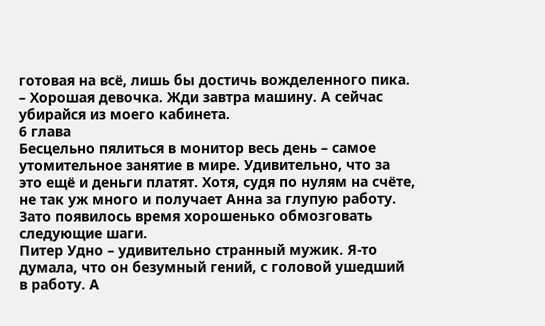готовая на всё, лишь бы достичь вожделенного пика.
– Хорошая девочка. Жди завтра машину. А сейчас убирайся из моего кабинета.
6 глава
Бесцельно пялиться в монитор весь день – самое утомительное занятие в мире. Удивительно, что за это ещё и деньги платят. Хотя, судя по нулям на счёте, не так уж много и получает Анна за глупую работу.
Зато появилось время хорошенько обмозговать следующие шаги.
Питер Удно – удивительно странный мужик. Я-то думала, что он безумный гений, с головой ушедший в работу. А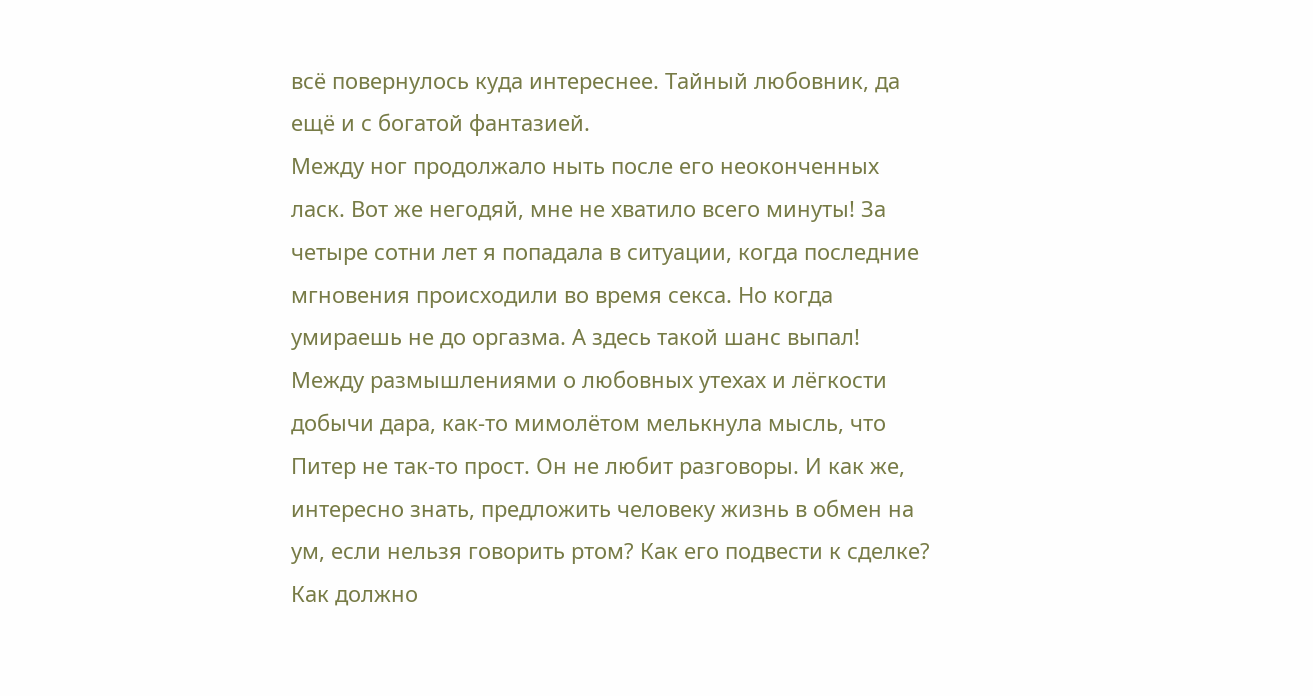всё повернулось куда интереснее. Тайный любовник, да ещё и с богатой фантазией.
Между ног продолжало ныть после его неоконченных ласк. Вот же негодяй, мне не хватило всего минуты! За четыре сотни лет я попадала в ситуации, когда последние мгновения происходили во время секса. Но когда умираешь не до оргазма. А здесь такой шанс выпал!
Между размышлениями о любовных утехах и лёгкости добычи дара, как-то мимолётом мелькнула мысль, что Питер не так-то прост. Он не любит разговоры. И как же, интересно знать, предложить человеку жизнь в обмен на ум, если нельзя говорить ртом? Как его подвести к сделке? Как должно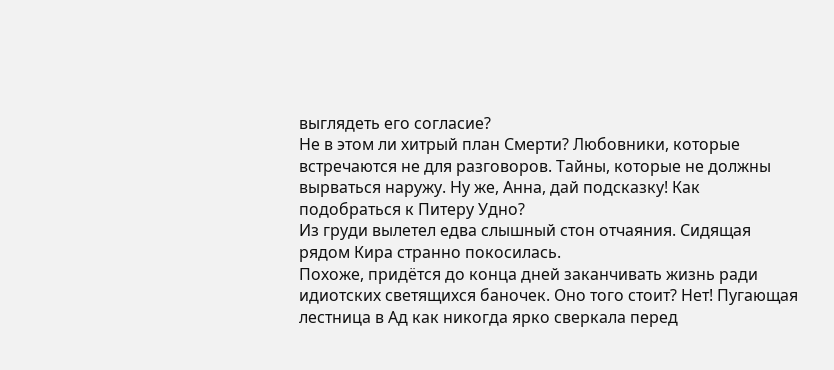выглядеть его согласие?
Не в этом ли хитрый план Смерти? Любовники, которые встречаются не для разговоров. Тайны, которые не должны вырваться наружу. Ну же, Анна, дай подсказку! Как подобраться к Питеру Удно?
Из груди вылетел едва слышный стон отчаяния. Сидящая рядом Кира странно покосилась.
Похоже, придётся до конца дней заканчивать жизнь ради идиотских светящихся баночек. Оно того стоит? Нет! Пугающая лестница в Ад как никогда ярко сверкала перед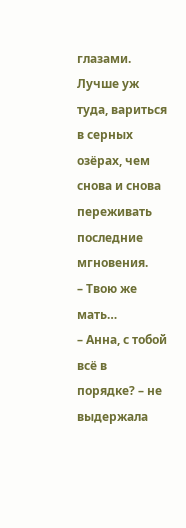глазами. Лучше уж туда, вариться в серных озёрах, чем снова и снова переживать последние мгновения.
– Твою же мать…
– Анна, с тобой всё в порядке? – не выдержала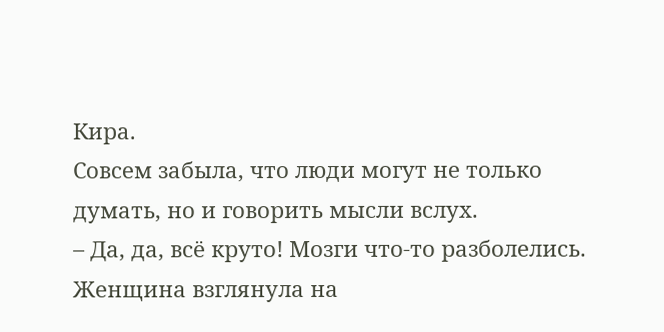Кира.
Совсем забыла, что люди могут не только думать, но и говорить мысли вслух.
– Да, да, всё круто! Мозги что-то разболелись.
Женщина взглянула на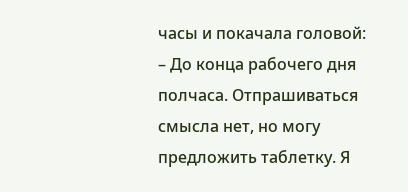часы и покачала головой:
– До конца рабочего дня полчаса. Отпрашиваться смысла нет, но могу предложить таблетку. Я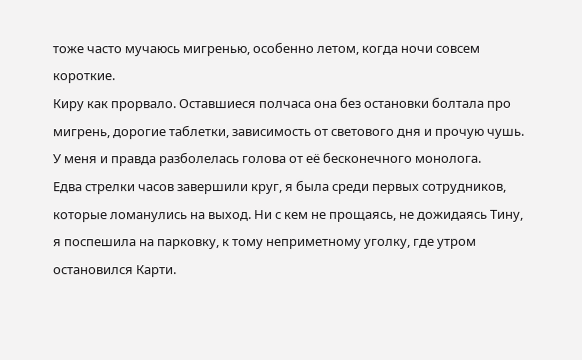тоже часто мучаюсь мигренью, особенно летом, когда ночи совсем короткие.
Киру как прорвало. Оставшиеся полчаса она без остановки болтала про мигрень, дорогие таблетки, зависимость от светового дня и прочую чушь. У меня и правда разболелась голова от её бесконечного монолога.
Едва стрелки часов завершили круг, я была среди первых сотрудников, которые ломанулись на выход. Ни с кем не прощаясь, не дожидаясь Тину, я поспешила на парковку, к тому неприметному уголку, где утром остановился Карти.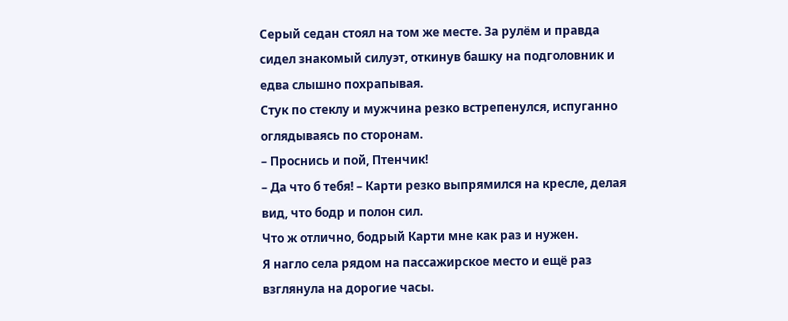Серый седан стоял на том же месте. За рулём и правда сидел знакомый силуэт, откинув башку на подголовник и едва слышно похрапывая.
Стук по стеклу и мужчина резко встрепенулся, испуганно оглядываясь по сторонам.
– Проснись и пой, Птенчик!
– Да что б тебя! – Карти резко выпрямился на кресле, делая вид, что бодр и полон сил.
Что ж отлично, бодрый Карти мне как раз и нужен.
Я нагло села рядом на пассажирское место и ещё раз взглянула на дорогие часы.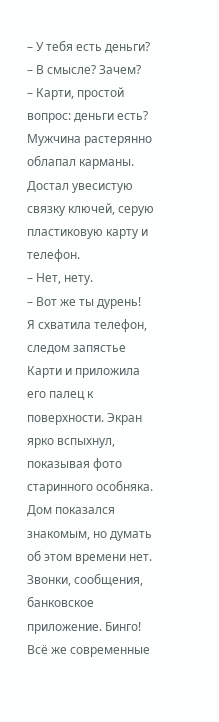– У тебя есть деньги?
– В смысле? Зачем?
– Карти, простой вопрос: деньги есть?
Мужчина растерянно облапал карманы. Достал увесистую связку ключей, серую пластиковую карту и телефон.
– Нет, нету.
– Вот же ты дурень!
Я схватила телефон, следом запястье Карти и приложила его палец к поверхности. Экран ярко вспыхнул, показывая фото старинного особняка. Дом показался знакомым, но думать об этом времени нет. Звонки, сообщения, банковское приложение. Бинго! Всё же современные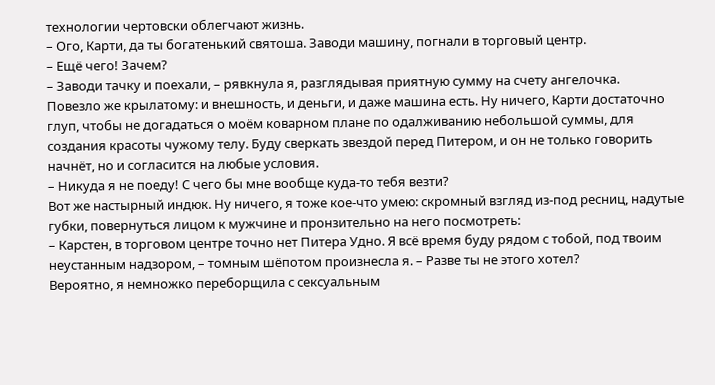технологии чертовски облегчают жизнь.
– Ого, Карти, да ты богатенький святоша. Заводи машину, погнали в торговый центр.
– Ещё чего! Зачем?
– Заводи тачку и поехали, – рявкнула я, разглядывая приятную сумму на счету ангелочка.
Повезло же крылатому: и внешность, и деньги, и даже машина есть. Ну ничего, Карти достаточно глуп, чтобы не догадаться о моём коварном плане по одалживанию небольшой суммы, для создания красоты чужому телу. Буду сверкать звездой перед Питером, и он не только говорить начнёт, но и согласится на любые условия.
– Никуда я не поеду! С чего бы мне вообще куда-то тебя везти?
Вот же настырный индюк. Ну ничего, я тоже кое-что умею: скромный взгляд из-под ресниц, надутые губки, повернуться лицом к мужчине и пронзительно на него посмотреть:
– Карстен, в торговом центре точно нет Питера Удно. Я всё время буду рядом с тобой, под твоим неустанным надзором, – томным шёпотом произнесла я. – Разве ты не этого хотел?
Вероятно, я немножко переборщила с сексуальным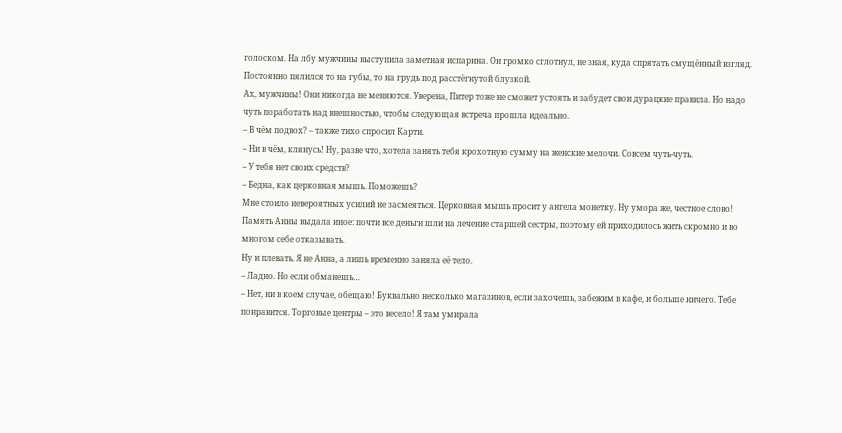голоском. На лбу мужчины выступила заметная испарина. Он громко сглотнул, не зная, куда спрятать смущённый взгляд. Постоянно пялился то на губы, то на грудь под расстёгнутой блузкой.
Ах, мужчины! Они никогда не меняются. Уверена, Питер тоже не сможет устоять и забудет свои дурацкие правила. Но надо чуть поработать над внешностью, чтобы следующая встреча прошла идеально.
– В чём подвох? – также тихо спросил Карти.
– Ни в чём, клянусь! Ну, разве что, хотела занять тебя крохотную сумму на женские мелочи. Совсем чуть-чуть.
– У тебя нет своих средств?
– Бедна, как церковная мышь. Поможешь?
Мне стоило невероятных усилий не засмеяться. Церковная мышь просит у ангела монетку. Ну умора же, честное слово!
Память Анны выдала иное: почти все деньги шли на лечение старшей сестры, поэтому ей приходилось жить скромно и во многом себе отказывать.
Ну и плевать. Я не Анна, а лишь временно заняла её тело.
– Ладно. Но если обманешь…
– Нет, ни в коем случае, обещаю! Буквально несколько магазинов, если захочешь, забежим в кафе, и больше ничего. Тебе понравится. Торговые центры – это весело! Я там умирала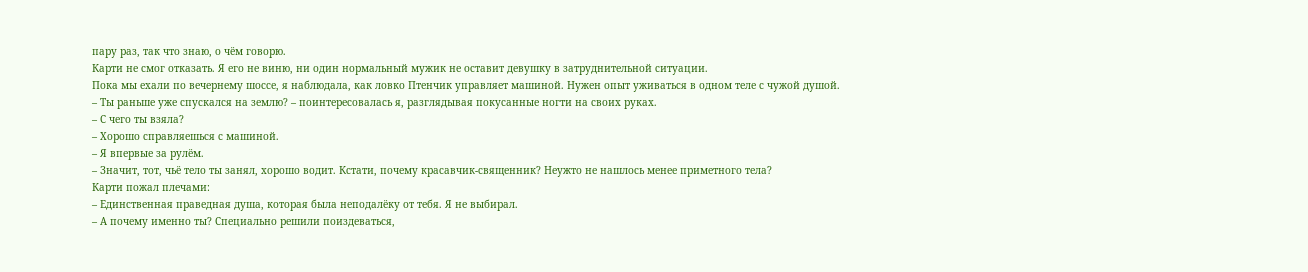пару раз, так что знаю, о чём говорю.
Карти не смог отказать. Я его не виню, ни один нормальный мужик не оставит девушку в затруднительной ситуации.
Пока мы ехали по вечернему шоссе, я наблюдала, как ловко Птенчик управляет машиной. Нужен опыт уживаться в одном теле с чужой душой.
– Ты раньше уже спускался на землю? – поинтересовалась я, разглядывая покусанные ногти на своих руках.
– С чего ты взяла?
– Хорошо справляешься с машиной.
– Я впервые за рулём.
– Значит, тот, чьё тело ты занял, хорошо водит. Кстати, почему красавчик-священник? Неужто не нашлось менее приметного тела?
Карти пожал плечами:
– Единственная праведная душа, которая была неподалёку от тебя. Я не выбирал.
– А почему именно ты? Специально решили поиздеваться,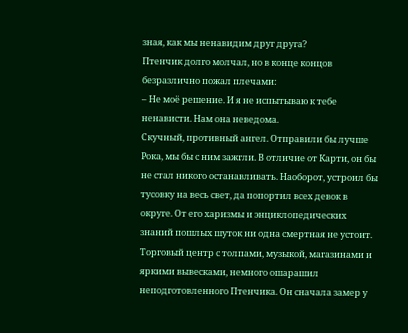зная, как мы ненавидим друг друга?
Птенчик долго молчал, но в конце концов безразлично пожал плечами:
– Не моё решение. И я не испытываю к тебе ненависти. Нам она неведома.
Скучный, противный ангел. Отправили бы лучше Рока, мы бы с ним зажгли. В отличие от Карти, он бы не стал никого останавливать. Наоборот, устроил бы тусовку на весь свет, да попортил всех девок в округе. От его харизмы и энциклопедических знаний пошлых шуток ни одна смертная не устоит.
Торговый центр с толпами, музыкой, магазинами и яркими вывесками, немного ошарашил неподготовленного Птенчика. Он сначала замер у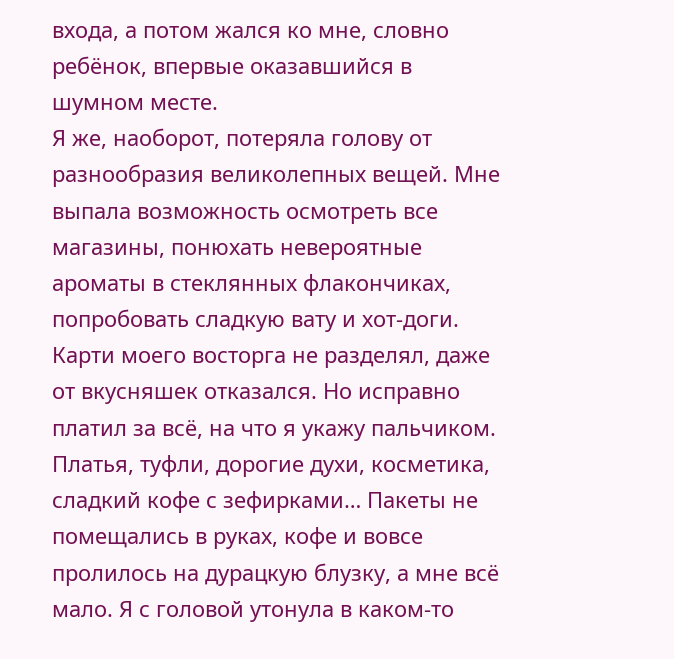входа, а потом жался ко мне, словно ребёнок, впервые оказавшийся в шумном месте.
Я же, наоборот, потеряла голову от разнообразия великолепных вещей. Мне выпала возможность осмотреть все магазины, понюхать невероятные ароматы в стеклянных флакончиках, попробовать сладкую вату и хот-доги.
Карти моего восторга не разделял, даже от вкусняшек отказался. Но исправно платил за всё, на что я укажу пальчиком.
Платья, туфли, дорогие духи, косметика, сладкий кофе с зефирками… Пакеты не помещались в руках, кофе и вовсе пролилось на дурацкую блузку, а мне всё мало. Я с головой утонула в каком-то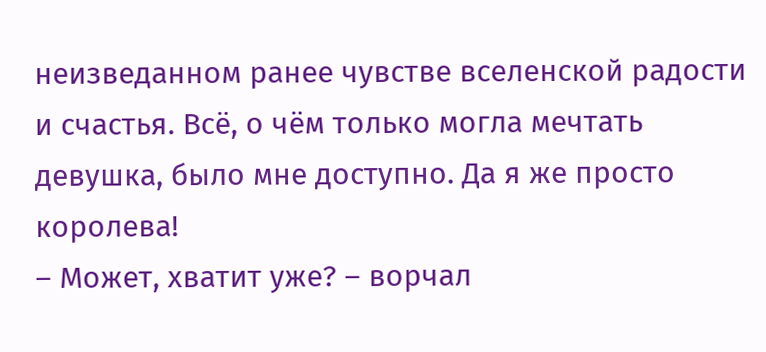неизведанном ранее чувстве вселенской радости и счастья. Всё, о чём только могла мечтать девушка, было мне доступно. Да я же просто королева!
– Может, хватит уже? – ворчал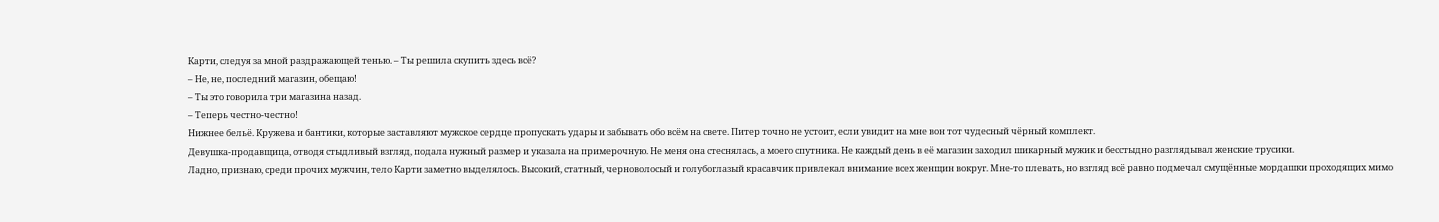Карти, следуя за мной раздражающей тенью. – Ты решила скупить здесь всё?
– Не, не, последний магазин, обещаю!
– Ты это говорила три магазина назад.
– Теперь честно-честно!
Нижнее бельё. Кружева и бантики, которые заставляют мужское сердце пропускать удары и забывать обо всём на свете. Питер точно не устоит, если увидит на мне вон тот чудесный чёрный комплект.
Девушка-продавщица, отводя стыдливый взгляд, подала нужный размер и указала на примерочную. Не меня она стеснялась, а моего спутника. Не каждый день в её магазин заходил шикарный мужик и бесстыдно разглядывал женские трусики.
Ладно, признаю, среди прочих мужчин, тело Карти заметно выделялось. Высокий, статный, черноволосый и голубоглазый красавчик привлекал внимание всех женщин вокруг. Мне-то плевать, но взгляд всё равно подмечал смущённые мордашки проходящих мимо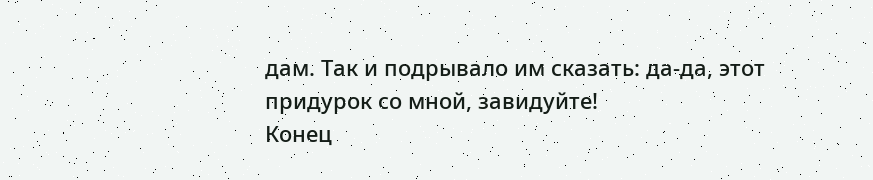дам. Так и подрывало им сказать: да-да, этот придурок со мной, завидуйте!
Конец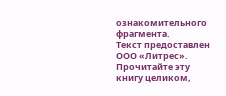ознакомительного фрагмента.
Текст предоставлен ООО «Литрес».
Прочитайте эту книгу целиком,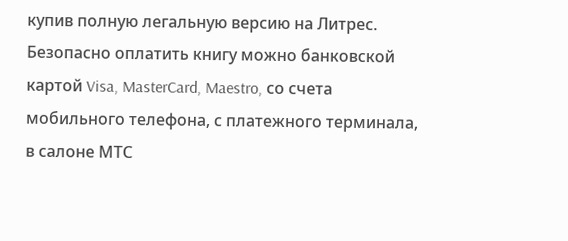купив полную легальную версию на Литрес.
Безопасно оплатить книгу можно банковской картой Visa, MasterCard, Maestro, со счета мобильного телефона, с платежного терминала, в салоне МТС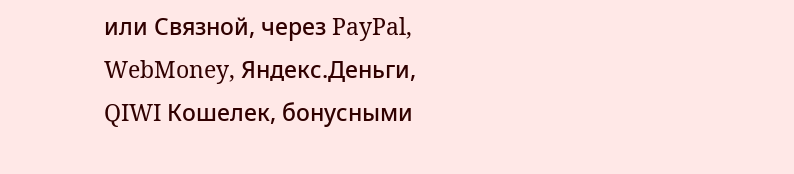или Связной, через PayPal, WebMoney, Яндекс.Деньги, QIWI Кошелек, бонусными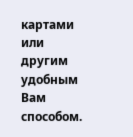картами или другим удобным Вам способом.